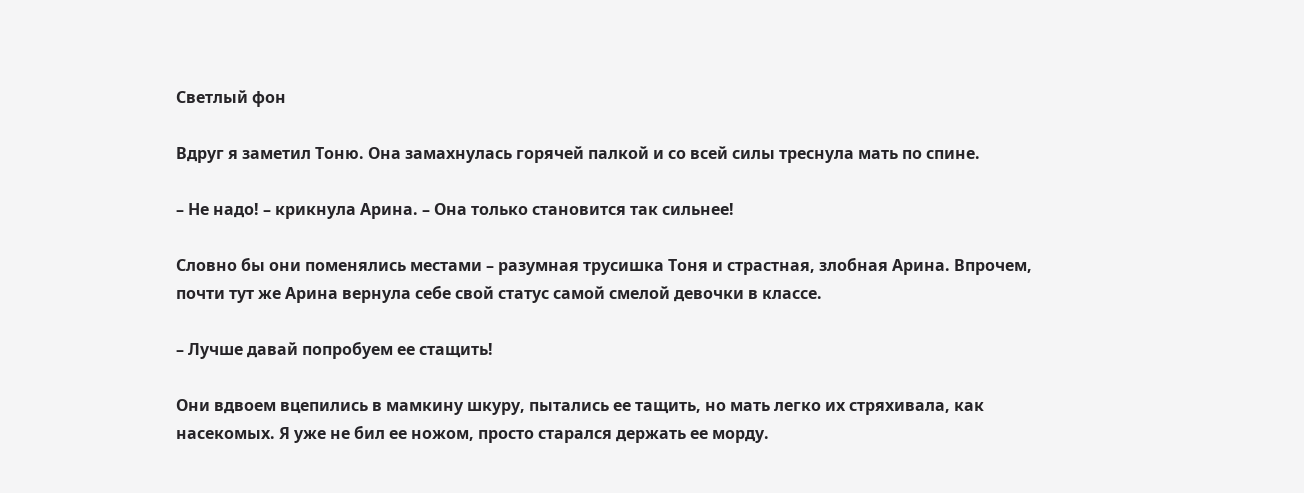Светлый фон

Вдруг я заметил Тоню. Она замахнулась горячей палкой и со всей силы треснула мать по спине.

– Не надо! – крикнула Арина. – Она только становится так сильнее!

Словно бы они поменялись местами – разумная трусишка Тоня и страстная, злобная Арина. Впрочем, почти тут же Арина вернула себе свой статус самой смелой девочки в классе.

– Лучше давай попробуем ее стащить!

Они вдвоем вцепились в мамкину шкуру, пытались ее тащить, но мать легко их стряхивала, как насекомых. Я уже не бил ее ножом, просто старался держать ее морду.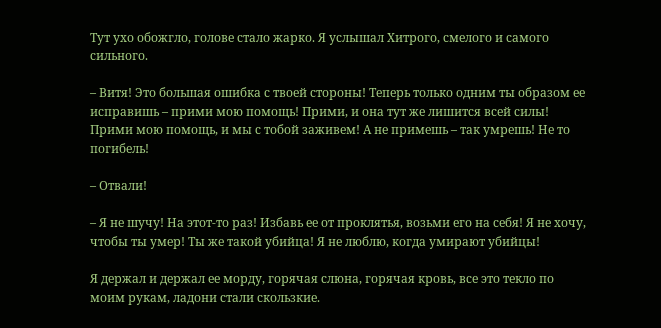Тут ухо обожгло, голове стало жарко. Я услышал Хитрого, смелого и самого сильного.

– Витя! Это большая ошибка с твоей стороны! Теперь только одним ты образом ее исправишь – прими мою помощь! Прими, и она тут же лишится всей силы! Прими мою помощь, и мы с тобой заживем! А не примешь – так умрешь! Не то погибель!

– Отвали!

– Я не шучу! На этот-то раз! Избавь ее от проклятья, возьми его на себя! Я не хочу, чтобы ты умер! Ты же такой убийца! Я не люблю, когда умирают убийцы!

Я держал и держал ее морду, горячая слюна, горячая кровь, все это текло по моим рукам, ладони стали скользкие.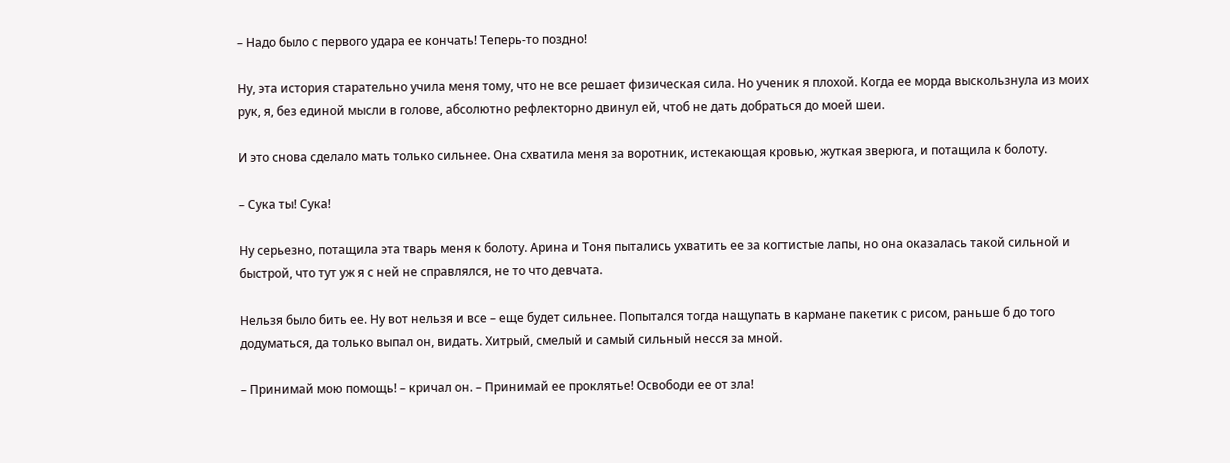– Надо было с первого удара ее кончать! Теперь-то поздно!

Ну, эта история старательно учила меня тому, что не все решает физическая сила. Но ученик я плохой. Когда ее морда выскользнула из моих рук, я, без единой мысли в голове, абсолютно рефлекторно двинул ей, чтоб не дать добраться до моей шеи.

И это снова сделало мать только сильнее. Она схватила меня за воротник, истекающая кровью, жуткая зверюга, и потащила к болоту.

– Сука ты! Сука!

Ну серьезно, потащила эта тварь меня к болоту. Арина и Тоня пытались ухватить ее за когтистые лапы, но она оказалась такой сильной и быстрой, что тут уж я с ней не справлялся, не то что девчата.

Нельзя было бить ее. Ну вот нельзя и все – еще будет сильнее. Попытался тогда нащупать в кармане пакетик с рисом, раньше б до того додуматься, да только выпал он, видать. Хитрый, смелый и самый сильный несся за мной.

– Принимай мою помощь! – кричал он. – Принимай ее проклятье! Освободи ее от зла!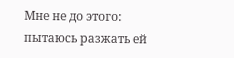Мне не до этого: пытаюсь разжать ей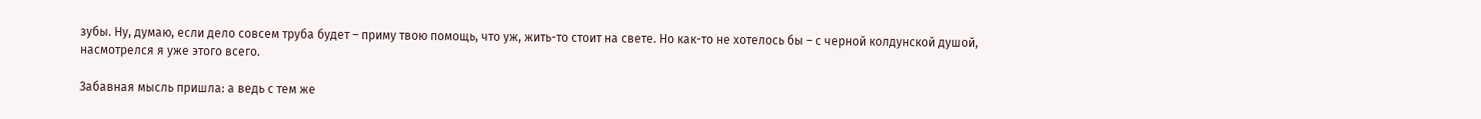зубы. Ну, думаю, если дело совсем труба будет – приму твою помощь, что уж, жить-то стоит на свете. Но как-то не хотелось бы – с черной колдунской душой, насмотрелся я уже этого всего.

Забавная мысль пришла: а ведь с тем же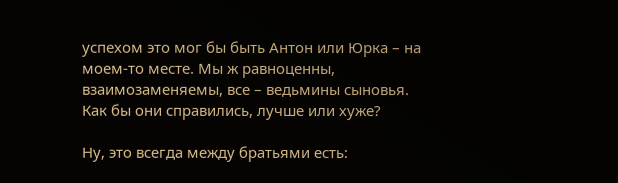успехом это мог бы быть Антон или Юрка – на моем-то месте. Мы ж равноценны, взаимозаменяемы, все – ведьмины сыновья. Как бы они справились, лучше или хуже?

Ну, это всегда между братьями есть: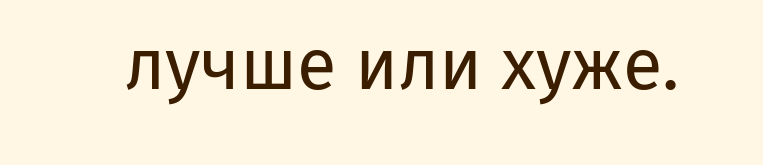лучше или хуже.